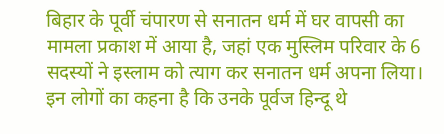बिहार के पूर्वी चंपारण से सनातन धर्म में घर वापसी का मामला प्रकाश में आया है, जहां एक मुस्लिम परिवार के 6 सदस्यों ने इस्लाम को त्याग कर सनातन धर्म अपना लिया। इन लोगों का कहना है कि उनके पूर्वज हिन्दू थे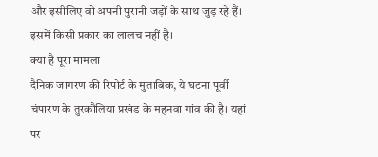और इसीलिए वो अपनी पुरानी जड़ों के साथ जुड़ रहे हैं। इसमें किसी प्रकार का लालच नहीं है।
क्या है पूरा मामला
दैनिक जागरण की रिपोर्ट के मुताबिक, ये घटना पूर्वी चंपारण के तुरकौलिया प्रखंड के महनवा गांव की है। यहां पर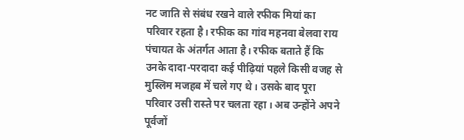नट जाति से संबंध रखने वाले रफीक मियां का परिवार रहता है। रफीक का गांव महनवा बेलवा राय पंचायत के अंतर्गत आता है। रफीक बताते हैं कि उनके दादा-परदादा कई पीढ़ियां पहले किसी वजह से मुस्लिम मजहब में चले गए थे। उसके बाद पूरा परिवार उसी रास्ते पर चलता रहा। अब उन्होंने अपने पूर्वजों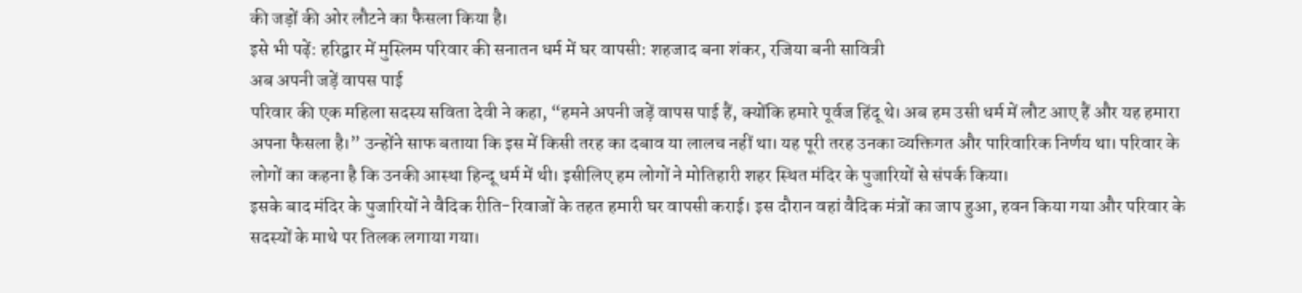की जड़ों की ओर लौटने का फैसला किया है।
इसे भी पढ़ें: हरिद्वार में मुस्लिम परिवार की सनातन धर्म में घर वापसी: शहजाद बना शंकर, रजिया बनी सावित्री
अब अपनी जड़ें वापस पाई
परिवार की एक महिला सदस्य सविता देवी ने कहा, “हमने अपनी जड़ें वापस पाई हैं, क्योंकि हमारे पूर्वज हिंदू थे। अब हम उसी धर्म में लौट आए हैं और यह हमारा अपना फैसला है।” उन्होंने साफ बताया कि इस में किसी तरह का दबाव या लालच नहीं था। यह पूरी तरह उनका व्यक्तिगत और पारिवारिक निर्णय था। परिवार के लोगों का कहना है कि उनकी आस्था हिन्दू धर्म में थी। इसीलिए हम लोगों ने मोतिहारी शहर स्थित मंदिर के पुजारियों से संपर्क किया।
इसके बाद मंदिर के पुजारियों ने वैदिक रीति-रिवाजों के तहत हमारी घर वापसी कराई। इस दौरान वहां वैदिक मंत्रों का जाप हुआ, हवन किया गया और परिवार के सदस्यों के माथे पर तिलक लगाया गया।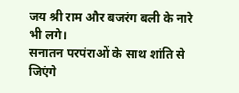जय श्री राम और बजरंग बली के नारे भी लगे।
सनातन परपंराओं के साथ शांति से जिएंगे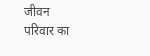जीवन
परिवार का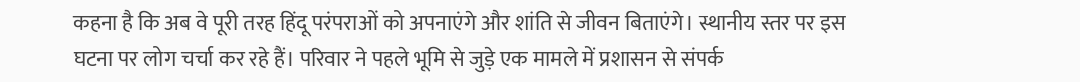कहना है कि अब वे पूरी तरह हिंदू परंपराओं को अपनाएंगे और शांति से जीवन बिताएंगे। स्थानीय स्तर पर इस घटना पर लोग चर्चा कर रहे हैं। परिवार ने पहले भूमि से जुड़े एक मामले में प्रशासन से संपर्क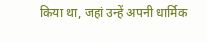किया था, जहां उन्हें अपनी धार्मिक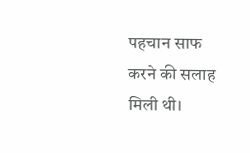पहचान साफ करने की सलाह मिली थी।